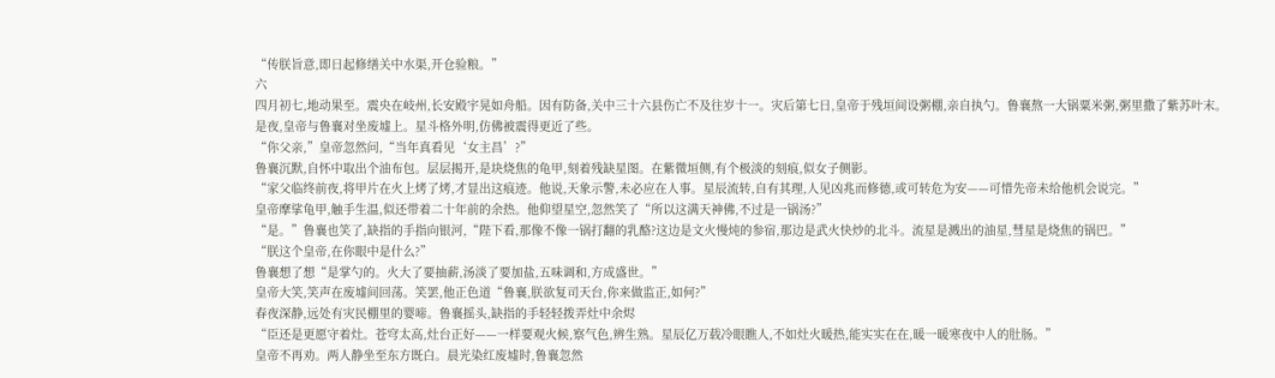“传朕旨意,即日起修缮关中水渠,开仓验粮。”
六
四月初七,地动果至。震央在岐州,长安殿宇晃如舟船。因有防备,关中三十六县伤亡不及往岁十一。灾后第七日,皇帝于残垣间设粥棚,亲自执勺。鲁襄熬一大锅粟米粥,粥里撒了紫苏叶末。
是夜,皇帝与鲁襄对坐废墟上。星斗格外明,仿佛被震得更近了些。
“你父亲,”皇帝忽然问,“当年真看见‘女主昌’?”
鲁襄沉默,自怀中取出个油布包。层层揭开,是块烧焦的龟甲,刻着残缺星图。在紫微垣侧,有个极淡的刻痕,似女子侧影。
“家父临终前夜,将甲片在火上烤了烤,才显出这痕迹。他说,天象示警,未必应在人事。星辰流转,自有其理,人见凶兆而修德,或可转危为安——可惜先帝未给他机会说完。”
皇帝摩挲龟甲,触手生温,似还带着二十年前的余热。他仰望星空,忽然笑了“所以这满天神佛,不过是一锅汤?”
“是。”鲁襄也笑了,缺指的手指向银河,“陛下看,那像不像一锅打翻的乳酪?这边是文火慢炖的参宿,那边是武火快炒的北斗。流星是溅出的油星,彗星是烧焦的锅巴。”
“朕这个皇帝,在你眼中是什么?”
鲁襄想了想“是掌勺的。火大了要抽薪,汤淡了要加盐,五味调和,方成盛世。”
皇帝大笑,笑声在废墟间回荡。笑罢,他正色道“鲁襄,朕欲复司天台,你来做监正,如何?”
春夜深静,远处有灾民棚里的婴啼。鲁襄摇头,缺指的手轻轻拨弄灶中余烬
“臣还是更愿守着灶。苍穹太高,灶台正好——一样要观火候,察气色,辨生熟。星辰亿万载冷眼瞧人,不如灶火暖热,能实实在在,暖一暖寒夜中人的肚肠。”
皇帝不再劝。两人静坐至东方既白。晨光染红废墟时,鲁襄忽然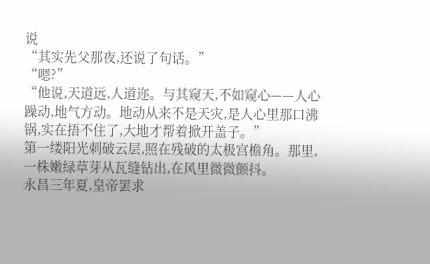说
“其实先父那夜,还说了句话。”
“嗯?”
“他说,天道远,人道迩。与其窥天,不如窥心——人心躁动,地气方动。地动从来不是天灾,是人心里那口沸锅,实在捂不住了,大地才帮着掀开盖子。”
第一缕阳光刺破云层,照在残破的太极宫檐角。那里,一株嫩绿草芽从瓦缝钻出,在风里微微颤抖。
永昌三年夏,皇帝罢求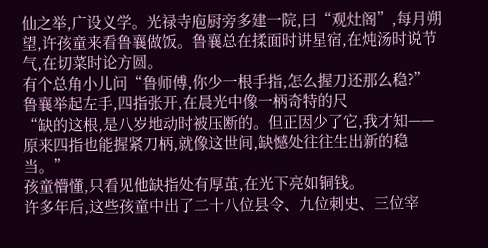仙之举,广设义学。光禄寺庖厨旁多建一院,曰“观灶阁”,每月朔望,许孩童来看鲁襄做饭。鲁襄总在揉面时讲星宿,在炖汤时说节气,在切菜时论方圆。
有个总角小儿问“鲁师傅,你少一根手指,怎么握刀还那么稳?”
鲁襄举起左手,四指张开,在晨光中像一柄奇特的尺
“缺的这根,是八岁地动时被压断的。但正因少了它,我才知——原来四指也能握紧刀柄,就像这世间,缺憾处往往生出新的稳当。”
孩童懵懂,只看见他缺指处有厚茧,在光下亮如铜钱。
许多年后,这些孩童中出了二十八位县令、九位刺史、三位宰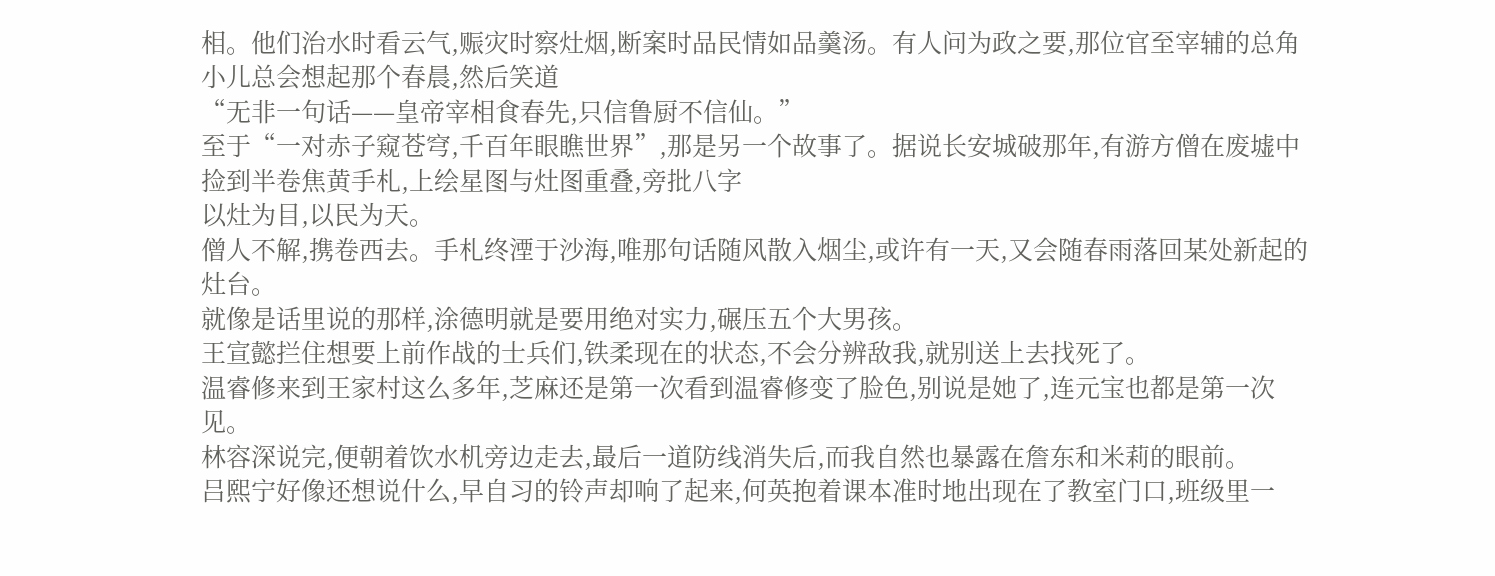相。他们治水时看云气,赈灾时察灶烟,断案时品民情如品羹汤。有人问为政之要,那位官至宰辅的总角小儿总会想起那个春晨,然后笑道
“无非一句话——皇帝宰相食春先,只信鲁厨不信仙。”
至于“一对赤子窥苍穹,千百年眼瞧世界”,那是另一个故事了。据说长安城破那年,有游方僧在废墟中捡到半卷焦黄手札,上绘星图与灶图重叠,旁批八字
以灶为目,以民为天。
僧人不解,携卷西去。手札终湮于沙海,唯那句话随风散入烟尘,或许有一天,又会随春雨落回某处新起的灶台。
就像是话里说的那样,涂德明就是要用绝对实力,碾压五个大男孩。
王宣懿拦住想要上前作战的士兵们,铁柔现在的状态,不会分辨敌我,就别送上去找死了。
温睿修来到王家村这么多年,芝麻还是第一次看到温睿修变了脸色,别说是她了,连元宝也都是第一次见。
林容深说完,便朝着饮水机旁边走去,最后一道防线消失后,而我自然也暴露在詹东和米莉的眼前。
吕熙宁好像还想说什么,早自习的铃声却响了起来,何英抱着课本准时地出现在了教室门口,班级里一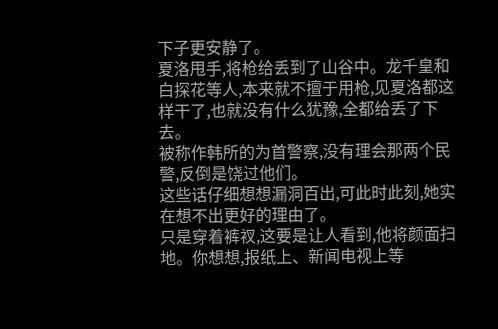下子更安静了。
夏洛甩手,将枪给丢到了山谷中。龙千皇和白探花等人,本来就不擅于用枪,见夏洛都这样干了,也就没有什么犹豫,全都给丢了下去。
被称作韩所的为首警察,没有理会那两个民警,反倒是饶过他们。
这些话仔细想想漏洞百出,可此时此刻,她实在想不出更好的理由了。
只是穿着裤衩,这要是让人看到,他将颜面扫地。你想想,报纸上、新闻电视上等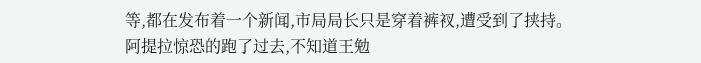等,都在发布着一个新闻,市局局长只是穿着裤衩,遭受到了挟持。
阿提拉惊恐的跑了过去,不知道王勉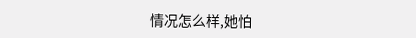情况怎么样,她怕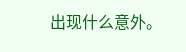出现什么意外。